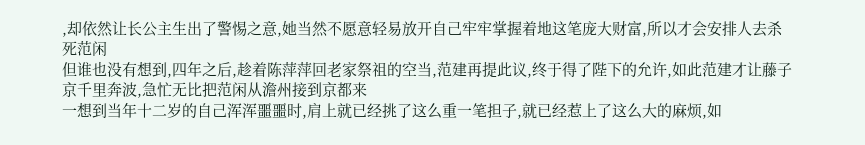,却依然让长公主生出了警惕之意,她当然不愿意轻易放开自己牢牢掌握着地这笔庞大财富,所以才会安排人去杀死范闲
但谁也没有想到,四年之后,趁着陈萍萍回老家祭祖的空当,范建再提此议,终于得了陛下的允许,如此范建才让藤子京千里奔波,急忙无比把范闲从澹州接到京都来
一想到当年十二岁的自己浑浑噩噩时,肩上就已经挑了这么重一笔担子,就已经惹上了这么大的麻烦,如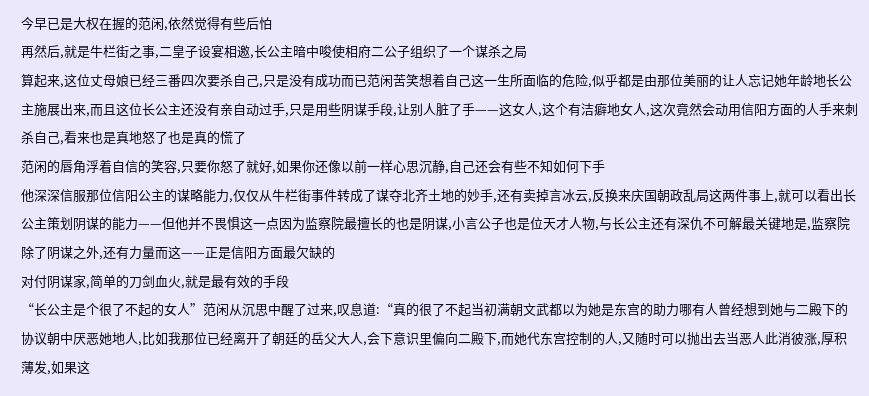今早已是大权在握的范闲,依然觉得有些后怕
再然后,就是牛栏街之事,二皇子设宴相邀,长公主暗中唆使相府二公子组织了一个谋杀之局
算起来,这位丈母娘已经三番四次要杀自己,只是没有成功而已范闲苦笑想着自己这一生所面临的危险,似乎都是由那位美丽的让人忘记她年龄地长公主施展出来,而且这位长公主还没有亲自动过手,只是用些阴谋手段,让别人脏了手——这女人,这个有洁癖地女人,这次竟然会动用信阳方面的人手来刺杀自己,看来也是真地怒了也是真的慌了
范闲的唇角浮着自信的笑容,只要你怒了就好,如果你还像以前一样心思沉静,自己还会有些不知如何下手
他深深信服那位信阳公主的谋略能力,仅仅从牛栏街事件转成了谋夺北齐土地的妙手,还有卖掉言冰云,反换来庆国朝政乱局这两件事上,就可以看出长公主策划阴谋的能力——但他并不畏惧这一点因为监察院最擅长的也是阴谋,小言公子也是位天才人物,与长公主还有深仇不可解最关键地是,监察院除了阴谋之外,还有力量而这——正是信阳方面最欠缺的
对付阴谋家,简单的刀剑血火,就是最有效的手段
“长公主是个很了不起的女人”范闲从沉思中醒了过来,叹息道:“真的很了不起当初满朝文武都以为她是东宫的助力哪有人曾经想到她与二殿下的协议朝中厌恶她地人,比如我那位已经离开了朝廷的岳父大人,会下意识里偏向二殿下,而她代东宫控制的人,又随时可以抛出去当恶人此消彼涨,厚积薄发,如果这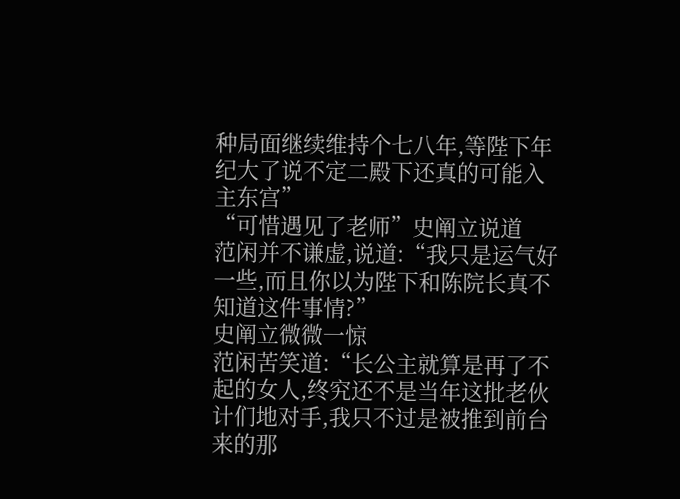种局面继续维持个七八年,等陛下年纪大了说不定二殿下还真的可能入主东宫”
“可惜遇见了老师”史阐立说道
范闲并不谦虚,说道:“我只是运气好一些,而且你以为陛下和陈院长真不知道这件事情?”
史阐立微微一惊
范闲苦笑道:“长公主就算是再了不起的女人,终究还不是当年这批老伙计们地对手,我只不过是被推到前台来的那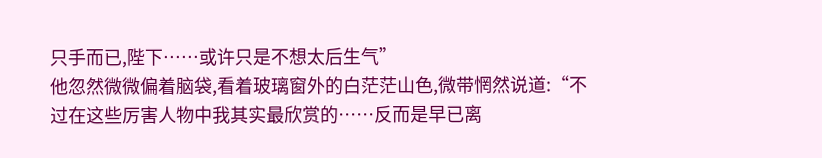只手而已,陛下……或许只是不想太后生气”
他忽然微微偏着脑袋,看着玻璃窗外的白茫茫山色,微带惘然说道:“不过在这些厉害人物中我其实最欣赏的……反而是早已离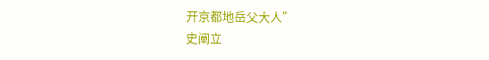开京都地岳父大人”
史阐立